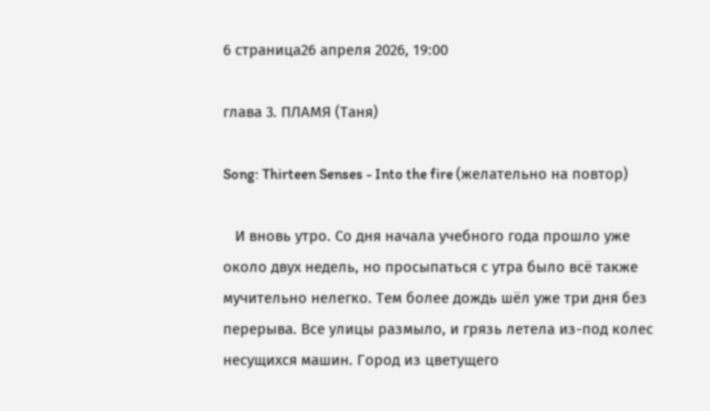6 страница26 апреля 2026, 19:00

глава 3. ПЛАМЯ (Таня)

Song: Thirteen Senses - Into the fire (желательно на повтор)

   И вновь утро. Со дня начала учебного года прошло уже около двух недель, но просыпаться с утра было всё также мучительно нелегко. Тем более дождь шёл уже три дня без перерыва. Все улицы размыло, и грязь летела из-под колес несущихся машин. Город из цветущего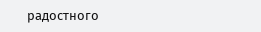радостного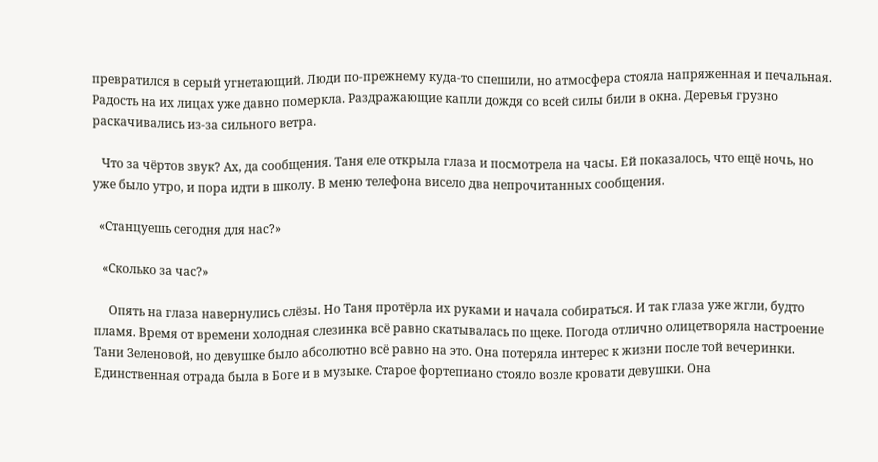превратился в серый угнетающий. Люди по-прежнему куда-то спешили, но атмосфера стояла напряженная и печальная. Радость на их лицах уже давно померкла. Раздражающие капли дождя со всей силы били в окна. Деревья грузно раскачивались из-за сильного ветра.

   Что за чёртов звук? Ах, да сообщения. Таня еле открыла глаза и посмотрела на часы. Ей показалось, что ещё ночь, но уже было утро, и пора идти в школу. В меню телефона висело два непрочитанных сообщения.

  «Станцуешь сегодня для нас?»

   «Сколько за час?»

     Опять на глаза навернулись слёзы. Но Таня протёрла их руками и начала собираться. И так глаза уже жгли, будто пламя. Время от времени холодная слезинка всё равно скатывалась по щеке. Погода отлично олицетворяла настроение Тани Зеленовой, но девушке было абсолютно всё равно на это. Она потеряла интерес к жизни после той вечеринки. Единственная отрада была в Боге и в музыке. Старое фортепиано стояло возле кровати девушки. Она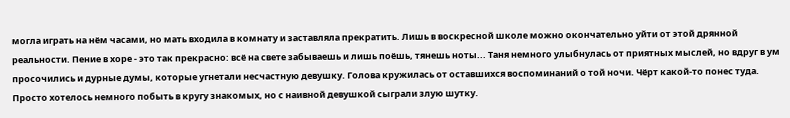могла играть на нём часами, но мать входила в комнату и заставляла прекратить. Лишь в воскресной школе можно окончательно уйти от этой дрянной реальности. Пение в хоре - это так прекрасно: всё на свете забываешь и лишь поёшь, тянешь ноты... Таня немного улыбнулась от приятных мыслей, но вдруг в ум просочились и дурные думы, которые угнетали несчастную девушку. Голова кружилась от оставшихся воспоминаний о той ночи. Чёрт какой-то понес туда. Просто хотелось немного побыть в кругу знакомых, но с наивной девушкой сыграли злую шутку.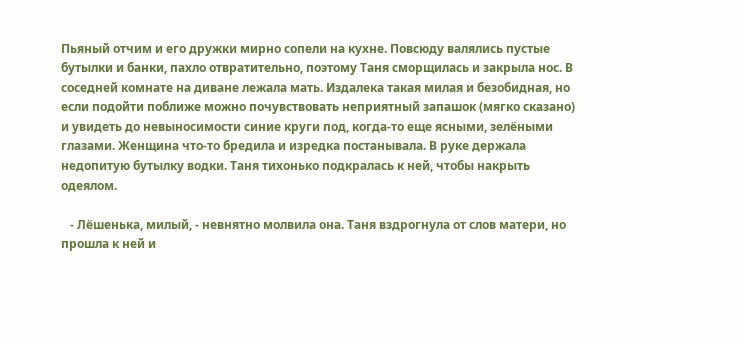Пьяный отчим и его дружки мирно сопели на кухне. Повсюду валялись пустые бутылки и банки, пахло отвратительно, поэтому Таня сморщилась и закрыла нос. В соседней комнате на диване лежала мать. Издалека такая милая и безобидная, но если подойти поближе можно почувствовать неприятный запашок (мягко сказано) и увидеть до невыносимости синие круги под, когда-то еще ясными, зелёными глазами. Женщина что-то бредила и изредка постанывала. В руке держала недопитую бутылку водки. Таня тихонько подкралась к ней, чтобы накрыть одеялом.

   - Лёшенька, милый, - невнятно молвила она. Таня вздрогнула от слов матери, но прошла к ней и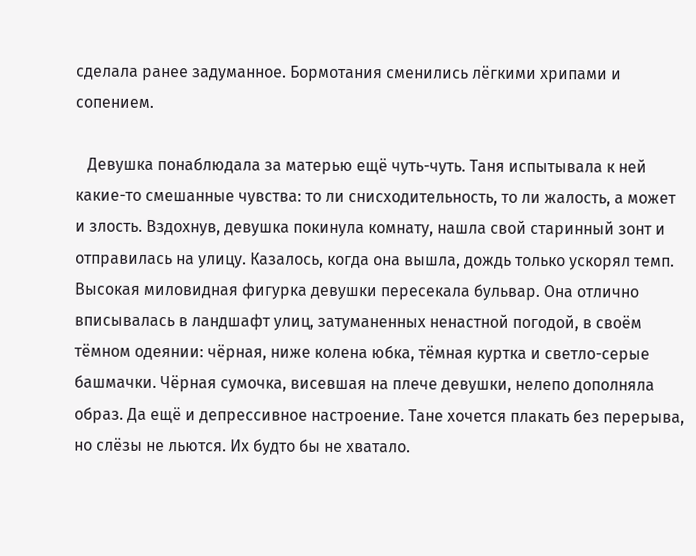сделала ранее задуманное. Бормотания сменились лёгкими хрипами и сопением.

   Девушка понаблюдала за матерью ещё чуть-чуть. Таня испытывала к ней какие-то смешанные чувства: то ли снисходительность, то ли жалость, а может и злость. Вздохнув, девушка покинула комнату, нашла свой старинный зонт и отправилась на улицу. Казалось, когда она вышла, дождь только ускорял темп. Высокая миловидная фигурка девушки пересекала бульвар. Она отлично вписывалась в ландшафт улиц, затуманенных ненастной погодой, в своём тёмном одеянии: чёрная, ниже колена юбка, тёмная куртка и светло-серые башмачки. Чёрная сумочка, висевшая на плече девушки, нелепо дополняла образ. Да ещё и депрессивное настроение. Тане хочется плакать без перерыва, но слёзы не льются. Их будто бы не хватало.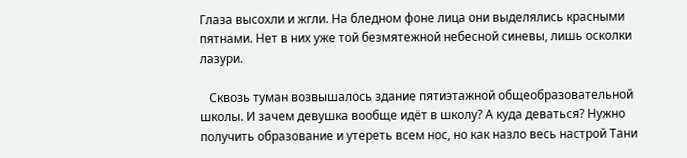Глаза высохли и жгли. На бледном фоне лица они выделялись красными пятнами. Нет в них уже той безмятежной небесной синевы, лишь осколки лазури.

   Сквозь туман возвышалось здание пятиэтажной общеобразовательной школы. И зачем девушка вообще идёт в школу? А куда деваться? Нужно получить образование и утереть всем нос, но как назло весь настрой Тани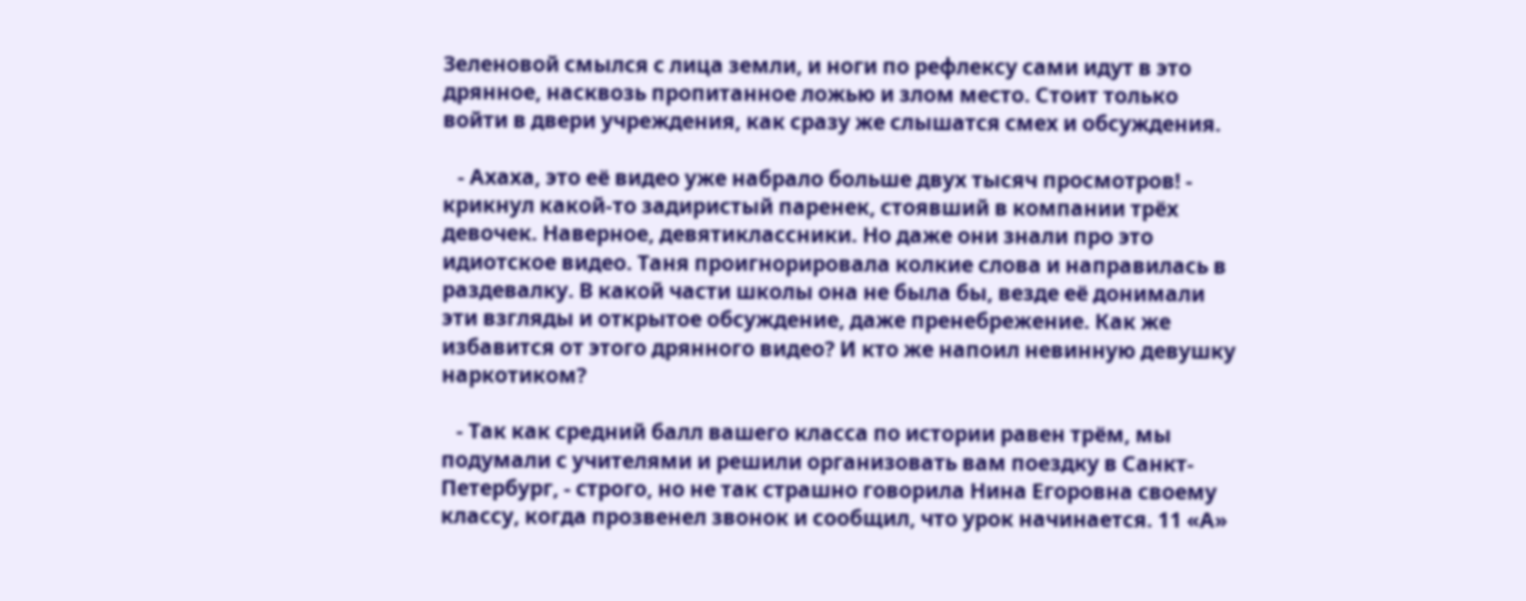Зеленовой смылся с лица земли, и ноги по рефлексу сами идут в это дрянное, насквозь пропитанное ложью и злом место. Стоит только войти в двери учреждения, как сразу же слышатся смех и обсуждения.

   - Ахаха, это её видео уже набрало больше двух тысяч просмотров! - крикнул какой-то задиристый паренек, стоявший в компании трёх девочек. Наверное, девятиклассники. Но даже они знали про это идиотское видео. Таня проигнорировала колкие слова и направилась в раздевалку. В какой части школы она не была бы, везде её донимали эти взгляды и открытое обсуждение, даже пренебрежение. Как же избавится от этого дрянного видео? И кто же напоил невинную девушку наркотиком?

   - Так как средний балл вашего класса по истории равен трём, мы подумали с учителями и решили организовать вам поездку в Санкт-Петербург, - строго, но не так страшно говорила Нина Егоровна своему классу, когда прозвенел звонок и сообщил, что урок начинается. 11 «А»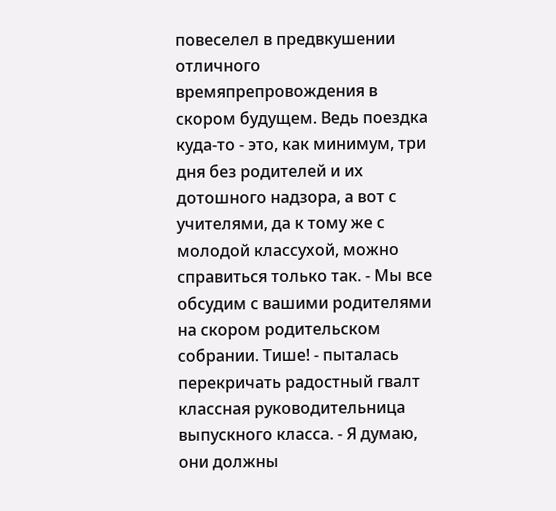повеселел в предвкушении отличного времяпрепровождения в скором будущем. Ведь поездка куда-то - это, как минимум, три дня без родителей и их дотошного надзора, а вот с учителями, да к тому же с молодой классухой, можно справиться только так. - Мы все обсудим с вашими родителями на скором родительском собрании. Тише! - пыталась перекричать радостный гвалт классная руководительница выпускного класса. - Я думаю, они должны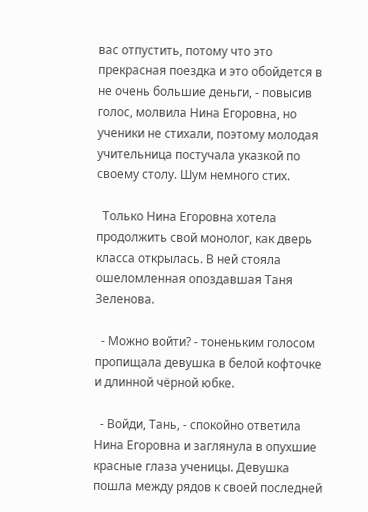вас отпустить, потому что это прекрасная поездка и это обойдется в не очень большие деньги, - повысив голос, молвила Нина Егоровна, но ученики не стихали, поэтому молодая учительница постучала указкой по своему столу. Шум немного стих.

  Только Нина Егоровна хотела продолжить свой монолог, как дверь класса открылась. В ней стояла ошеломленная опоздавшая Таня Зеленова.

  - Можно войти? - тоненьким голосом пропищала девушка в белой кофточке и длинной чёрной юбке.

  - Войди, Тань, - спокойно ответила Нина Егоровна и заглянула в опухшие красные глаза ученицы. Девушка пошла между рядов к своей последней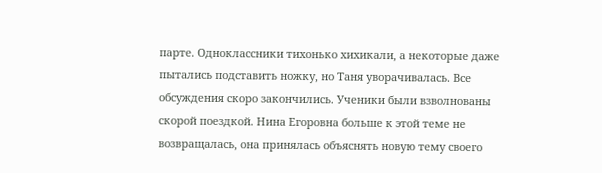парте. Одноклассники тихонько хихикали, а некоторые даже пытались подставить ножку, но Таня уворачивалась. Все обсуждения скоро закончились. Ученики были взволнованы скорой поездкой. Нина Егоровна больше к этой теме не возвращалась, она принялась объяснять новую тему своего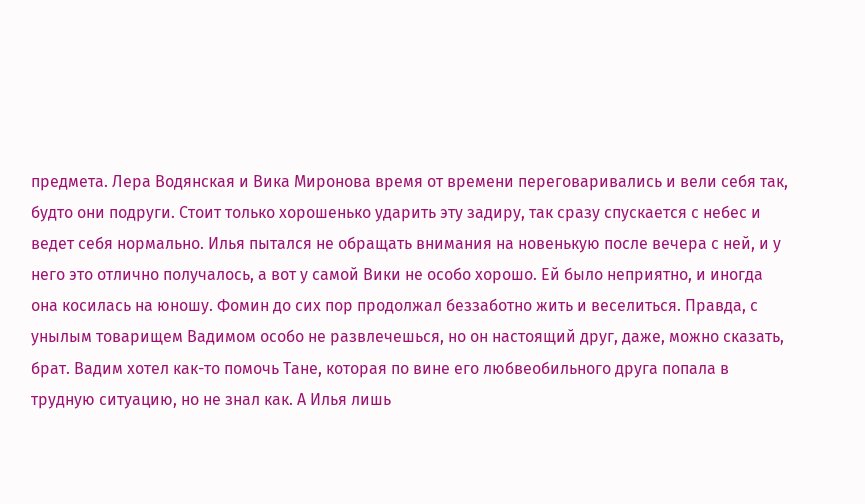предмета. Лера Водянская и Вика Миронова время от времени переговаривались и вели себя так, будто они подруги. Стоит только хорошенько ударить эту задиру, так сразу спускается с небес и ведет себя нормально. Илья пытался не обращать внимания на новенькую после вечера с ней, и у него это отлично получалось, а вот у самой Вики не особо хорошо. Ей было неприятно, и иногда она косилась на юношу. Фомин до сих пор продолжал беззаботно жить и веселиться. Правда, с унылым товарищем Вадимом особо не развлечешься, но он настоящий друг, даже, можно сказать, брат. Вадим хотел как-то помочь Тане, которая по вине его любвеобильного друга попала в трудную ситуацию, но не знал как. А Илья лишь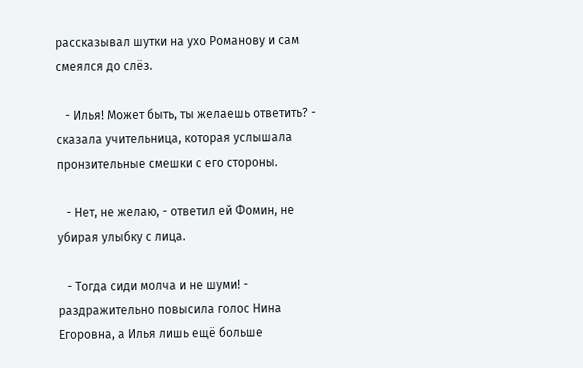рассказывал шутки на ухо Романову и сам смеялся до слёз.

   - Илья! Может быть, ты желаешь ответить? - сказала учительница, которая услышала пронзительные смешки с его стороны.

   - Нет, не желаю, - ответил ей Фомин, не убирая улыбку с лица.

   - Тогда сиди молча и не шуми! - раздражительно повысила голос Нина Егоровна, а Илья лишь ещё больше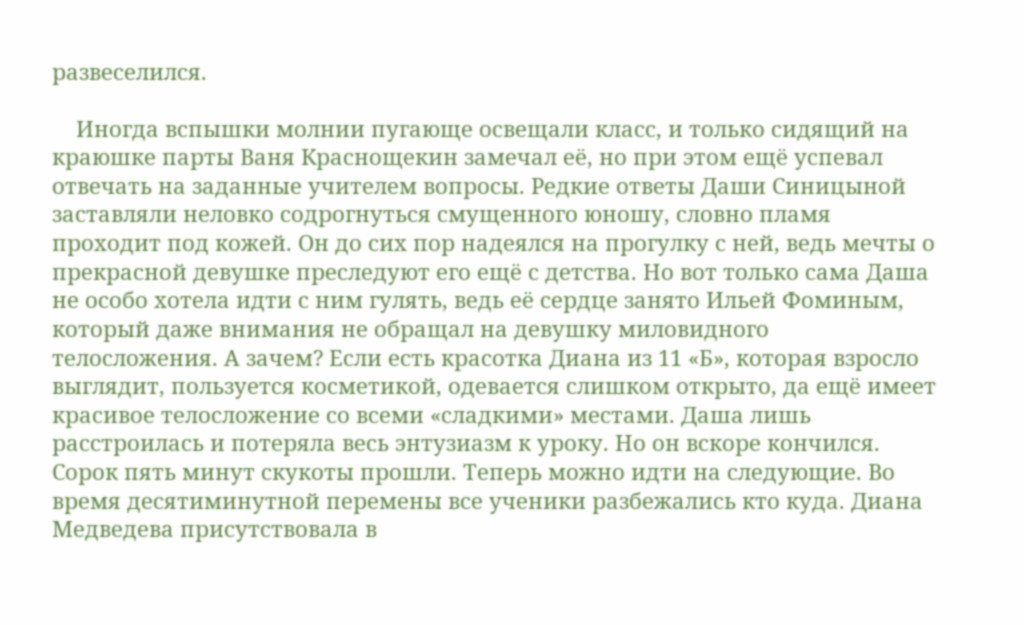развеселился.

    Иногда вспышки молнии пугающе освещали класс, и только сидящий на краюшке парты Ваня Краснощекин замечал её, но при этом ещё успевал отвечать на заданные учителем вопросы. Редкие ответы Даши Синицыной заставляли неловко содрогнуться смущенного юношу, словно пламя проходит под кожей. Он до сих пор надеялся на прогулку с ней, ведь мечты о прекрасной девушке преследуют его ещё с детства. Но вот только сама Даша не особо хотела идти с ним гулять, ведь её сердце занято Ильей Фоминым, который даже внимания не обращал на девушку миловидного телосложения. А зачем? Если есть красотка Диана из 11 «Б», которая взросло выглядит, пользуется косметикой, одевается слишком открыто, да ещё имеет красивое телосложение со всеми «сладкими» местами. Даша лишь расстроилась и потеряла весь энтузиазм к уроку. Но он вскоре кончился. Сорок пять минут скукоты прошли. Теперь можно идти на следующие. Во время десятиминутной перемены все ученики разбежались кто куда. Диана Медведева присутствовала в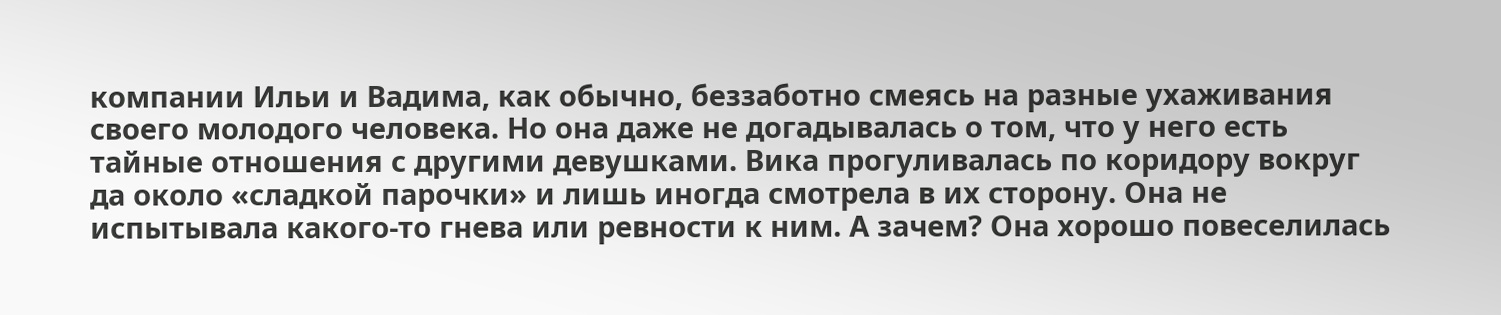компании Ильи и Вадима, как обычно, беззаботно смеясь на разные ухаживания своего молодого человека. Но она даже не догадывалась о том, что у него есть тайные отношения с другими девушками. Вика прогуливалась по коридору вокруг да около «сладкой парочки» и лишь иногда смотрела в их сторону. Она не испытывала какого-то гнева или ревности к ним. А зачем? Она хорошо повеселилась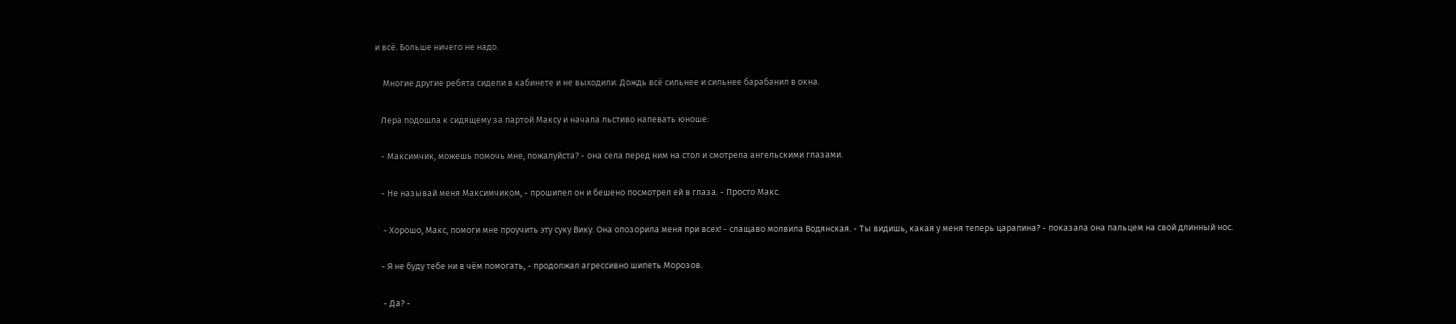и всё. Больше ничего не надо.

    Многие другие ребята сидели в кабинете и не выходили. Дождь всё сильнее и сильнее барабанил в окна.

   Лера подошла к сидящему за партой Максу и начала льстиво напевать юноше:

   - Максимчик, можешь помочь мне, пожалуйста? - она села перед ним на стол и смотрела ангельскими глазами.

   - Не называй меня Максимчиком, - прошипел он и бешено посмотрел ей в глаза. - Просто Макс.

    - Хорошо, Макс, помоги мне проучить эту суку Вику. Она опозорила меня при всех! - слащаво молвила Водянская. - Ты видишь, какая у меня теперь царапина? - показала она пальцем на свой длинный нос.

   - Я не буду тебе ни в чём помогать, - продолжал агрессивно шипеть Морозов.

    - Да? -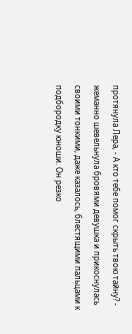протянула Лера, - А кто тебе помог скрыть твою тайну? - жеманно шевельнула бровями девушка и прикоснулась своими тонкими, даже казалось, блестящими пальцами к подбородку юноши. Он резко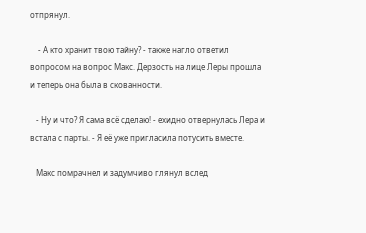отпрянул.

    - А кто хранит твою тайну? - также нагло ответил вопросом на вопрос Макс. Дерзость на лице Леры прошла и теперь она была в скованности.

   - Ну и что? Я сама всё сделаю! - ехидно отвернулась Лера и встала с парты. - Я её уже пригласила потусить вместе.

   Макс помрачнел и задумчиво глянул вслед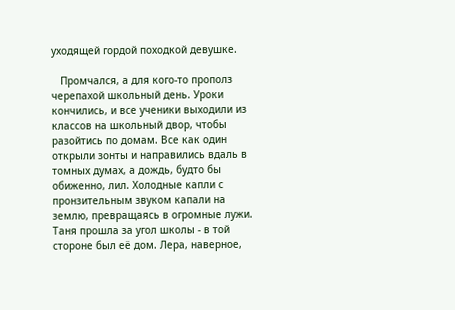уходящей гордой походкой девушке.

   Промчался, а для кого-то прополз черепахой школьный день. Уроки кончились, и все ученики выходили из классов на школьный двор, чтобы разойтись по домам. Все как один открыли зонты и направились вдаль в томных думах, а дождь, будто бы обиженно, лил. Холодные капли с пронзительным звуком капали на землю, превращаясь в огромные лужи. Таня прошла за угол школы - в той стороне был её дом. Лера, наверное,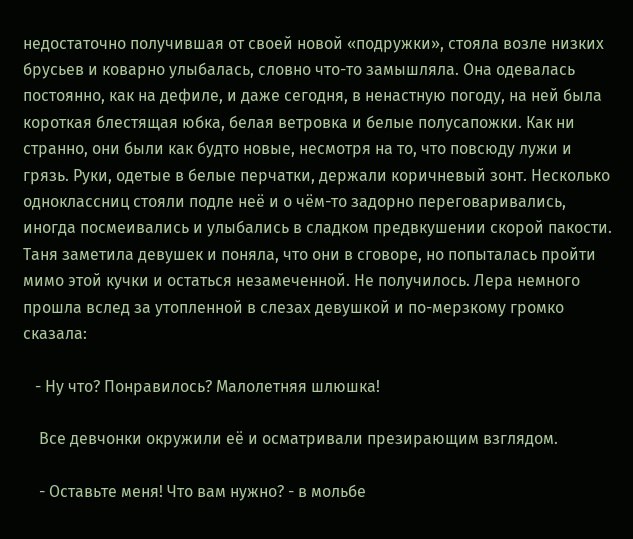недостаточно получившая от своей новой «подружки», стояла возле низких брусьев и коварно улыбалась, словно что-то замышляла. Она одевалась постоянно, как на дефиле, и даже сегодня, в ненастную погоду, на ней была короткая блестящая юбка, белая ветровка и белые полусапожки. Как ни странно, они были как будто новые, несмотря на то, что повсюду лужи и грязь. Руки, одетые в белые перчатки, держали коричневый зонт. Несколько одноклассниц стояли подле неё и о чём-то задорно переговаривались, иногда посмеивались и улыбались в сладком предвкушении скорой пакости. Таня заметила девушек и поняла, что они в сговоре, но попыталась пройти мимо этой кучки и остаться незамеченной. Не получилось. Лера немного прошла вслед за утопленной в слезах девушкой и по-мерзкому громко сказала:

   - Ну что? Понравилось? Малолетняя шлюшка!

    Все девчонки окружили её и осматривали презирающим взглядом.

    - Оставьте меня! Что вам нужно? - в мольбе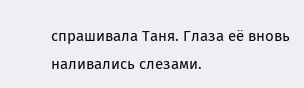спрашивала Таня. Глаза её вновь наливались слезами.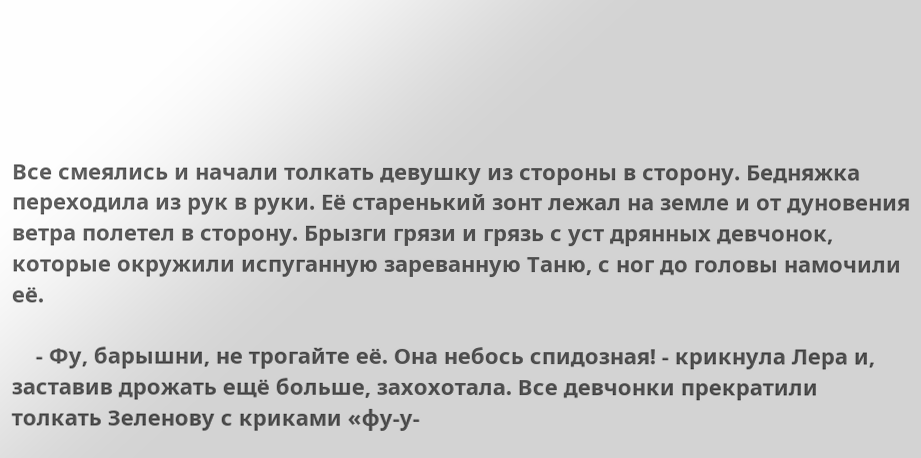Все смеялись и начали толкать девушку из стороны в сторону. Бедняжка переходила из рук в руки. Её старенький зонт лежал на земле и от дуновения ветра полетел в сторону. Брызги грязи и грязь с уст дрянных девчонок, которые окружили испуганную зареванную Таню, с ног до головы намочили её.

    - Фу, барышни, не трогайте её. Она небось спидозная! - крикнула Лера и, заставив дрожать ещё больше, захохотала. Все девчонки прекратили толкать Зеленову с криками «фу-у-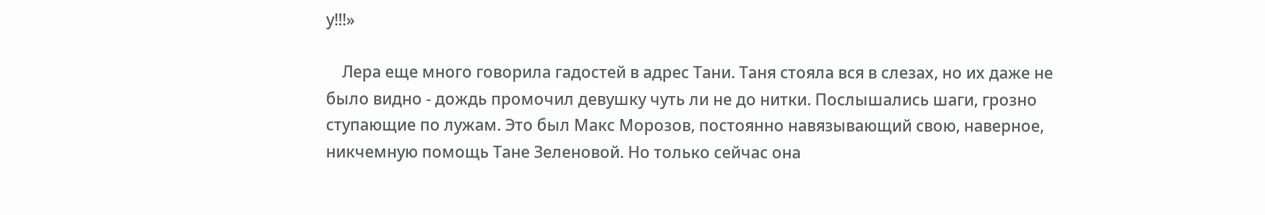у!!!»

    Лера еще много говорила гадостей в адрес Тани. Таня стояла вся в слезах, но их даже не было видно - дождь промочил девушку чуть ли не до нитки. Послышались шаги, грозно ступающие по лужам. Это был Макс Морозов, постоянно навязывающий свою, наверное, никчемную помощь Тане Зеленовой. Но только сейчас она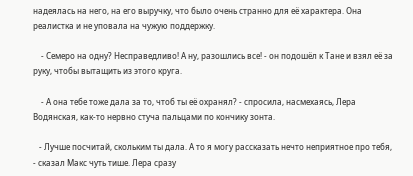надеялась на него, на его выручку, что было очень странно для её характера. Она реалистка и не уповала на чужую поддержку.

    - Семеро на одну? Несправедливо! А ну, разошлись все! - он подошёл к Тане и взял её за руку, чтобы вытащить из этого круга.

    - А она тебе тоже дала за то, чтоб ты её охранял? - спросила, насмехаясь, Лера Водянская, как-то нервно стуча пальцами по кончику зонта.

   - Лучше посчитай, скольким ты дала. А то я могу рассказать нечто неприятное про тебя, - сказал Макс чуть тише. Лера сразу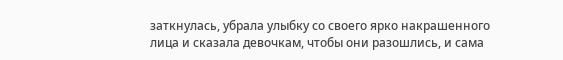заткнулась, убрала улыбку со своего ярко накрашенного лица и сказала девочкам, чтобы они разошлись, и сама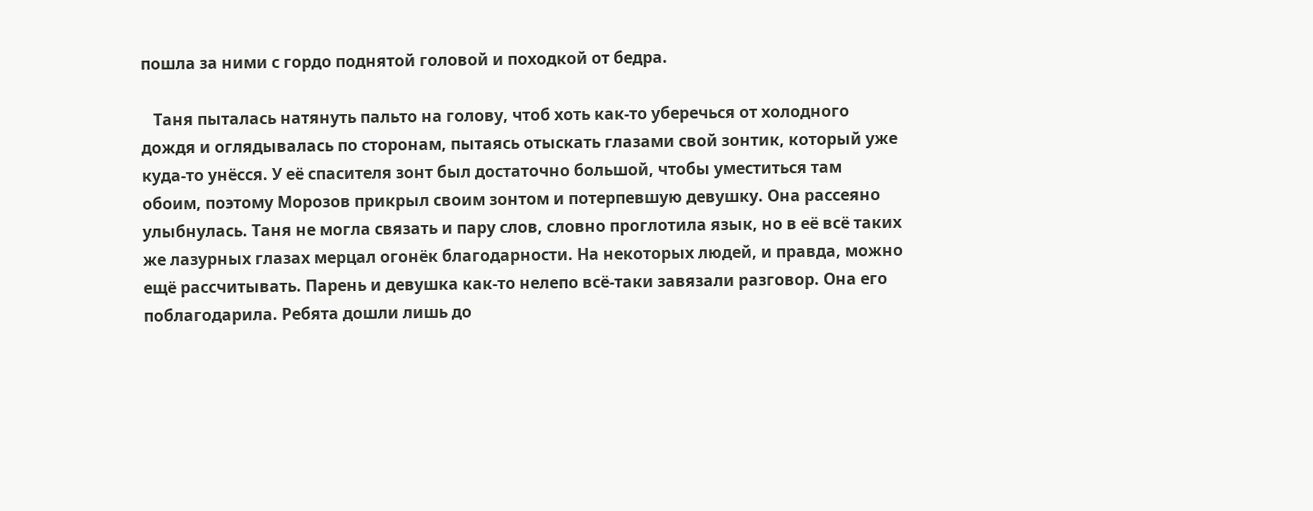пошла за ними с гордо поднятой головой и походкой от бедра.

   Таня пыталась натянуть пальто на голову, чтоб хоть как-то уберечься от холодного дождя и оглядывалась по сторонам, пытаясь отыскать глазами свой зонтик, который уже куда-то унёсся. У её спасителя зонт был достаточно большой, чтобы уместиться там обоим, поэтому Морозов прикрыл своим зонтом и потерпевшую девушку. Она рассеяно улыбнулась. Таня не могла связать и пару слов, словно проглотила язык, но в её всё таких же лазурных глазах мерцал огонёк благодарности. На некоторых людей, и правда, можно ещё рассчитывать. Парень и девушка как-то нелепо всё-таки завязали разговор. Она его поблагодарила. Ребята дошли лишь до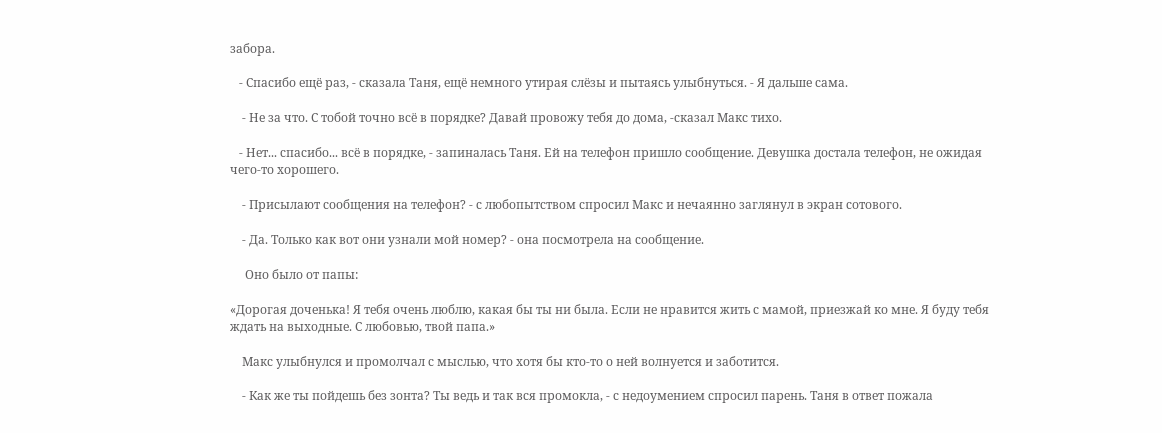забора.

   - Спасибо ещё раз, - сказала Таня, ещё немного утирая слёзы и пытаясь улыбнуться. - Я дальше сама.

    - Не за что. С тобой точно всё в порядке? Давай провожу тебя до дома, -сказал Макс тихо.

   - Нет... спасибо... всё в порядке, - запиналась Таня. Ей на телефон пришло сообщение. Девушка достала телефон, не ожидая чего-то хорошего.

    - Присылают сообщения на телефон? - с любопытством спросил Макс и нечаянно заглянул в экран сотового.

    - Да. Только как вот они узнали мой номер? - она посмотрела на сообщение.

     Оно было от папы:

«Дорогая доченька! Я тебя очень люблю, какая бы ты ни была. Если не нравится жить с мамой, приезжай ко мне. Я буду тебя ждать на выходные. С любовью, твой папа.»

    Макс улыбнулся и промолчал с мыслью, что хотя бы кто-то о ней волнуется и заботится.

    - Как же ты пойдешь без зонта? Ты ведь и так вся промокла, - с недоумением спросил парень. Таня в ответ пожала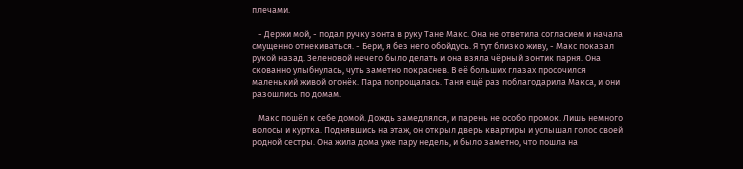плечами.

   - Держи мой, - подал ручку зонта в руку Тане Макс. Она не ответила согласием и начала смущенно отнекиваться. - Бери, я без него обойдусь. Я тут близко живу, - Макс показал рукой назад. Зеленовой нечего было делать и она взяла чёрный зонтик парня. Она скованно улыбнулась, чуть заметно покраснев. В её больших глазах просочился маленький живой огонёк. Пара попрощалась. Таня ещё раз поблагодарила Макса, и они разошлись по домам.

   Макс пошёл к себе домой. Дождь замедлялся, и парень не особо промок. Лишь немного волосы и куртка. Поднявшись на этаж, он открыл дверь квартиры и услышал голос своей родной сестры. Она жила дома уже пару недель, и было заметно, что пошла на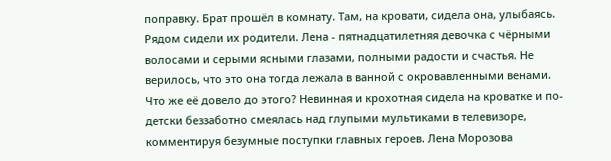поправку. Брат прошёл в комнату. Там, на кровати, сидела она, улыбаясь. Рядом сидели их родители. Лена - пятнадцатилетняя девочка с чёрными волосами и серыми ясными глазами, полными радости и счастья. Не верилось, что это она тогда лежала в ванной с окровавленными венами. Что же её довело до этого? Невинная и крохотная сидела на кроватке и по-детски беззаботно смеялась над глупыми мультиками в телевизоре, комментируя безумные поступки главных героев. Лена Морозова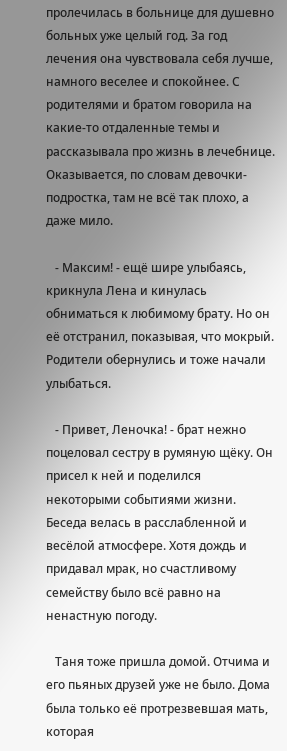пролечилась в больнице для душевно больных уже целый год. За год лечения она чувствовала себя лучше, намного веселее и спокойнее. С родителями и братом говорила на какие-то отдаленные темы и рассказывала про жизнь в лечебнице. Оказывается, по словам девочки-подростка, там не всё так плохо, а даже мило.

   - Максим! - ещё шире улыбаясь, крикнула Лена и кинулась обниматься к любимому брату. Но он её отстранил, показывая, что мокрый. Родители обернулись и тоже начали улыбаться.

   - Привет, Леночка! - брат нежно поцеловал сестру в румяную щёку. Он присел к ней и поделился некоторыми событиями жизни. Беседа велась в расслабленной и весёлой атмосфере. Хотя дождь и придавал мрак, но счастливому семейству было всё равно на ненастную погоду.

   Таня тоже пришла домой. Отчима и его пьяных друзей уже не было. Дома была только её протрезвевшая мать, которая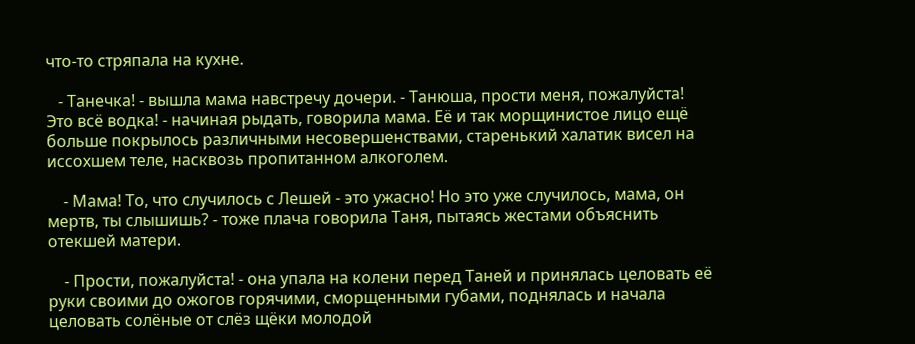что-то стряпала на кухне.

   - Танечка! - вышла мама навстречу дочери. - Танюша, прости меня, пожалуйста! Это всё водка! - начиная рыдать, говорила мама. Её и так морщинистое лицо ещё больше покрылось различными несовершенствами, старенький халатик висел на иссохшем теле, насквозь пропитанном алкоголем.

    - Мама! То, что случилось с Лешей - это ужасно! Но это уже случилось, мама, он мертв, ты слышишь? - тоже плача говорила Таня, пытаясь жестами объяснить отекшей матери.

    - Прости, пожалуйста! - она упала на колени перед Таней и принялась целовать её руки своими до ожогов горячими, сморщенными губами, поднялась и начала целовать солёные от слёз щёки молодой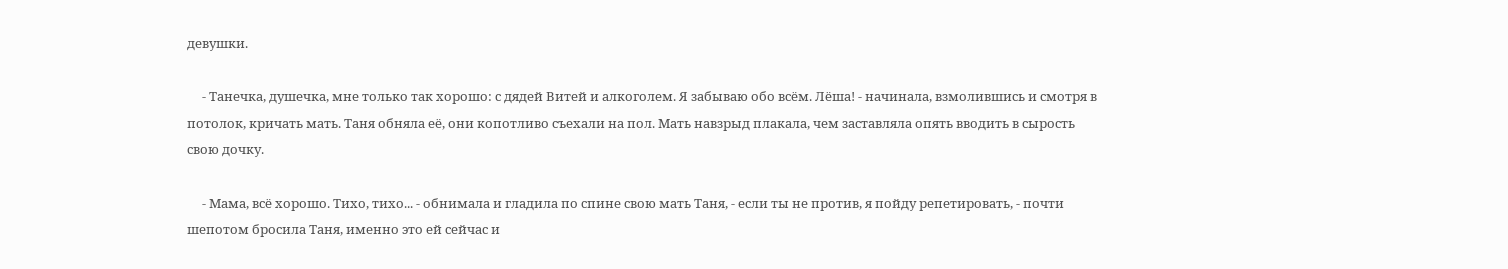девушки.

     - Танечка, душечка, мне только так хорошо: с дядей Витей и алкоголем. Я забываю обо всём. Лёша! - начинала, взмолившись и смотря в потолок, кричать мать. Таня обняла её, они копотливо съехали на пол. Мать навзрыд плакала, чем заставляла опять вводить в сырость свою дочку.

     - Мама, всё хорошо. Тихо, тихо... - обнимала и гладила по спине свою мать Таня, - если ты не против, я пойду репетировать, - почти шепотом бросила Таня, именно это ей сейчас и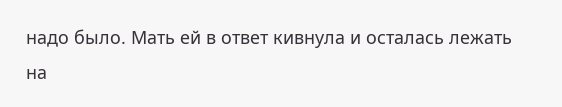надо было. Мать ей в ответ кивнула и осталась лежать на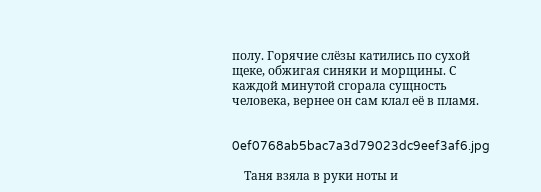полу. Горячие слёзы катились по сухой щеке, обжигая синяки и морщины. С каждой минутой сгорала сущность человека, вернее он сам клал её в пламя.


0ef0768ab5bac7a3d79023dc9eef3af6.jpg

    Таня взяла в руки ноты и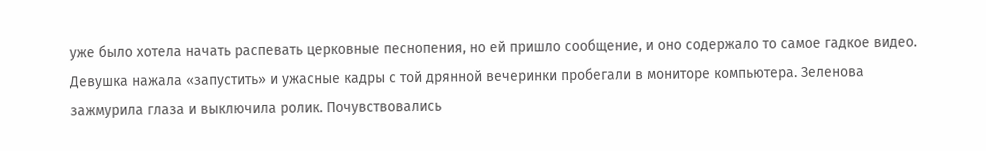уже было хотела начать распевать церковные песнопения, но ей пришло сообщение, и оно содержало то самое гадкое видео. Девушка нажала «запустить» и ужасные кадры с той дрянной вечеринки пробегали в мониторе компьютера. Зеленова зажмурила глаза и выключила ролик. Почувствовались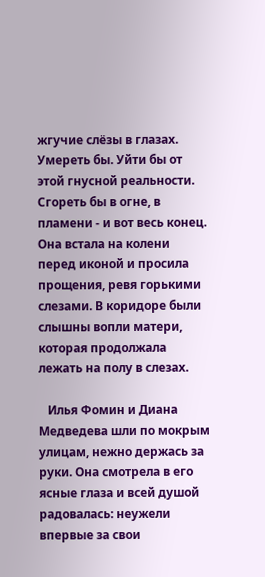жгучие слёзы в глазах. Умереть бы. Уйти бы от этой гнусной реальности. Сгореть бы в огне, в пламени - и вот весь конец. Она встала на колени перед иконой и просила прощения, ревя горькими слезами. В коридоре были слышны вопли матери, которая продолжала лежать на полу в слезах.

   Илья Фомин и Диана Медведева шли по мокрым улицам, нежно держась за руки. Она смотрела в его ясные глаза и всей душой радовалась: неужели впервые за свои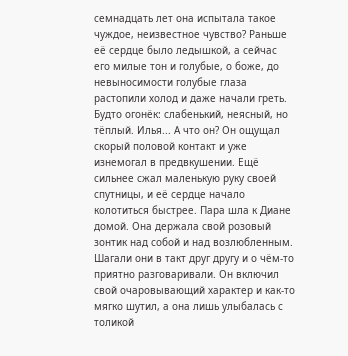семнадцать лет она испытала такое чуждое, неизвестное чувство? Раньше её сердце было ледышкой, а сейчас его милые тон и голубые, о боже, до невыносимости голубые глаза растопили холод и даже начали греть. Будто огонёк: слабенький, неясный, но тёплый. Илья... А что он? Он ощущал скорый половой контакт и уже изнемогал в предвкушении. Ещё сильнее сжал маленькую руку своей спутницы, и её сердце начало колотиться быстрее. Пара шла к Диане домой. Она держала свой розовый зонтик над собой и над возлюбленным. Шагали они в такт друг другу и о чём-то приятно разговаривали. Он включил свой очаровывающий характер и как-то мягко шутил, а она лишь улыбалась с толикой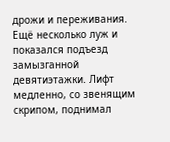дрожи и переживания. Ещё несколько луж и показался подъезд замызганной девятиэтажки. Лифт медленно, со звенящим скрипом, поднимал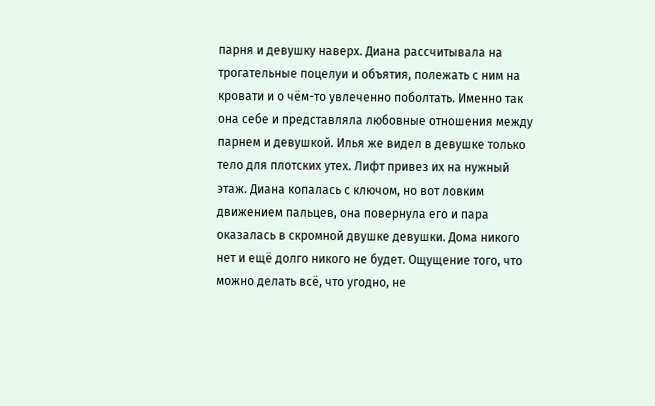парня и девушку наверх. Диана рассчитывала на трогательные поцелуи и объятия, полежать с ним на кровати и о чём-то увлеченно поболтать. Именно так она себе и представляла любовные отношения между парнем и девушкой. Илья же видел в девушке только тело для плотских утех. Лифт привез их на нужный этаж. Диана копалась с ключом, но вот ловким движением пальцев, она повернула его и пара оказалась в скромной двушке девушки. Дома никого нет и ещё долго никого не будет. Ощущение того, что можно делать всё, что угодно, не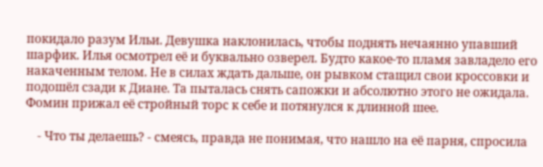покидало разум Ильи. Девушка наклонилась, чтобы поднять нечаянно упавший шарфик. Илья осмотрел её и буквально озверел. Будто какое-то пламя завладело его накаченным телом. Не в силах ждать дальше, он рывком стащил свои кроссовки и подошёл сзади к Диане. Та пыталась снять сапожки и абсолютно этого не ожидала. Фомин прижал её стройный торс к себе и потянулся к длинной шее.

    - Что ты делаешь? - смеясь, правда не понимая, что нашло на её парня, спросила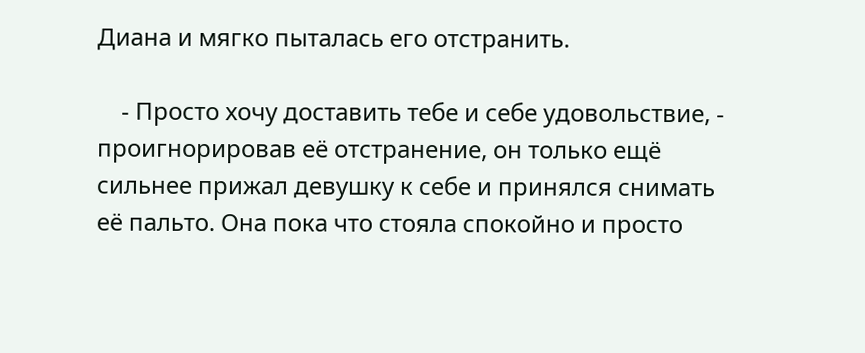Диана и мягко пыталась его отстранить.

    - Просто хочу доставить тебе и себе удовольствие, - проигнорировав её отстранение, он только ещё сильнее прижал девушку к себе и принялся снимать её пальто. Она пока что стояла спокойно и просто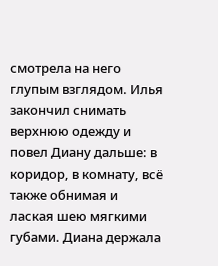смотрела на него глупым взглядом. Илья закончил снимать верхнюю одежду и повел Диану дальше: в коридор, в комнату, всё также обнимая и лаская шею мягкими губами. Диана держала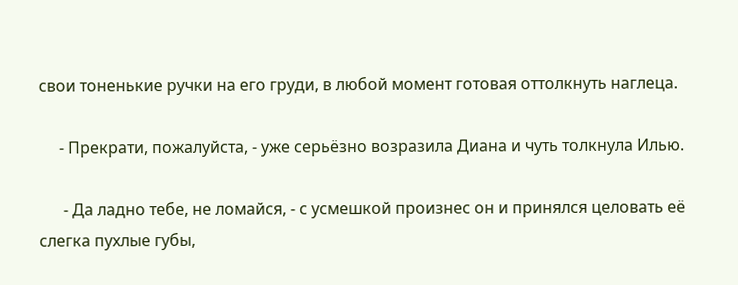свои тоненькие ручки на его груди, в любой момент готовая оттолкнуть наглеца.

     - Прекрати, пожалуйста, - уже серьёзно возразила Диана и чуть толкнула Илью.

      - Да ладно тебе, не ломайся, - с усмешкой произнес он и принялся целовать её слегка пухлые губы,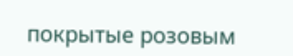покрытые розовым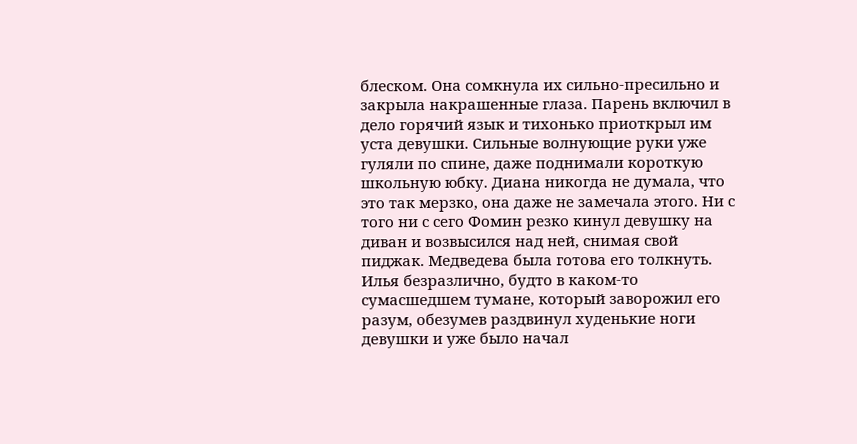блеском. Она сомкнула их сильно-пресильно и закрыла накрашенные глаза. Парень включил в дело горячий язык и тихонько приоткрыл им уста девушки. Сильные волнующие руки уже гуляли по спине, даже поднимали короткую школьную юбку. Диана никогда не думала, что это так мерзко, она даже не замечала этого. Ни с того ни с сего Фомин резко кинул девушку на диван и возвысился над ней, снимая свой пиджак. Медведева была готова его толкнуть. Илья безразлично, будто в каком-то сумасшедшем тумане, который заворожил его разум, обезумев раздвинул худенькие ноги девушки и уже было начал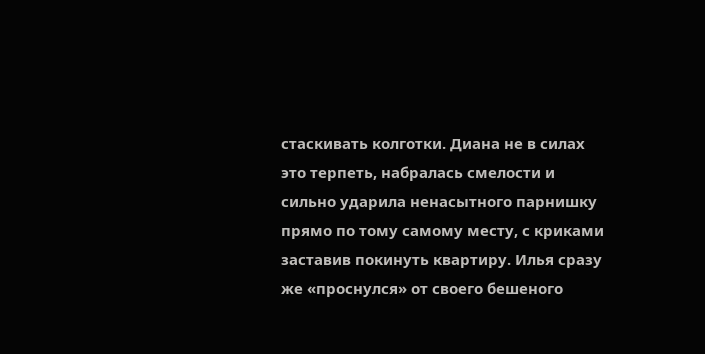стаскивать колготки. Диана не в силах это терпеть, набралась смелости и сильно ударила ненасытного парнишку прямо по тому самому месту, с криками заставив покинуть квартиру. Илья сразу же «проснулся» от своего бешеного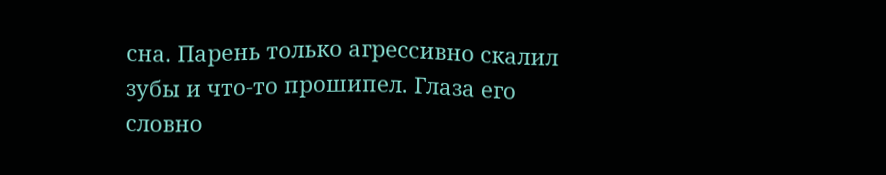сна. Парень только агрессивно скалил зубы и что-то прошипел. Глаза его словно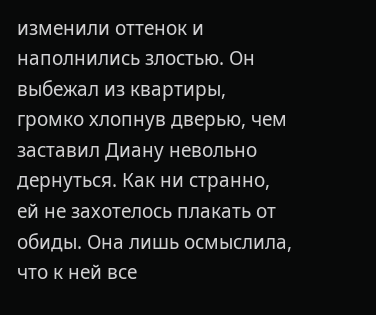изменили оттенок и наполнились злостью. Он выбежал из квартиры, громко хлопнув дверью, чем заставил Диану невольно дернуться. Как ни странно, ей не захотелось плакать от обиды. Она лишь осмыслила, что к ней все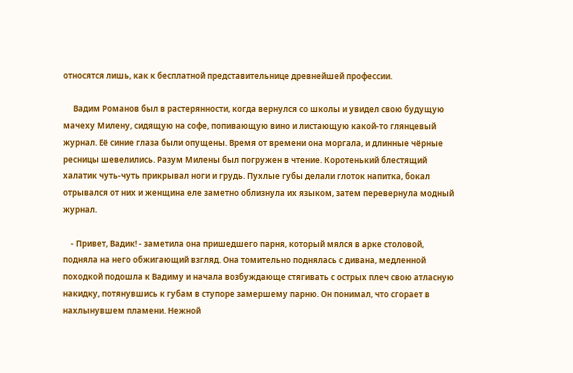относятся лишь, как к бесплатной представительнице древнейшей профессии.

     Вадим Романов был в растерянности, когда вернулся со школы и увидел свою будущую мачеху Милену, сидящую на софе, попивающую вино и листающую какой-то глянцевый журнал. Её синие глаза были опущены. Время от времени она моргала, и длинные чёрные ресницы шевелились. Разум Милены был погружен в чтение. Коротенький блестящий халатик чуть-чуть прикрывал ноги и грудь. Пухлые губы делали глоток напитка, бокал отрывался от них и женщина еле заметно облизнула их языком, затем перевернула модный журнал.

    - Привет, Вадик! - заметила она пришедшего парня, который мялся в арке столовой, подняла на него обжигающий взгляд. Она томительно поднялась с дивана, медленной походкой подошла к Вадиму и начала возбуждающе стягивать с острых плеч свою атласную накидку, потянувшись к губам в ступоре замершему парню. Он понимал, что сгорает в нахлынувшем пламени. Нежной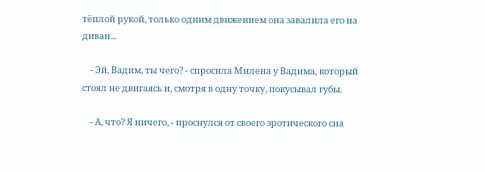тёплой рукой, только одним движением она завалила его на диван...

    - Эй, Вадим, ты чего? - спросила Милена у Вадима, который стоял не двигаясь и, смотря в одну точку, покусывал губы.

    - А, что? Я ничего, - проснулся от своего эротического сна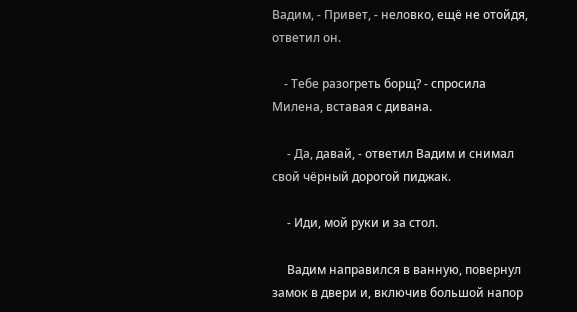Вадим, - Привет, - неловко, ещё не отойдя, ответил он.

    - Тебе разогреть борщ? - спросила Милена, вставая с дивана.

     - Да, давай, - ответил Вадим и снимал свой чёрный дорогой пиджак.

     - Иди, мой руки и за стол.

     Вадим направился в ванную, повернул замок в двери и, включив большой напор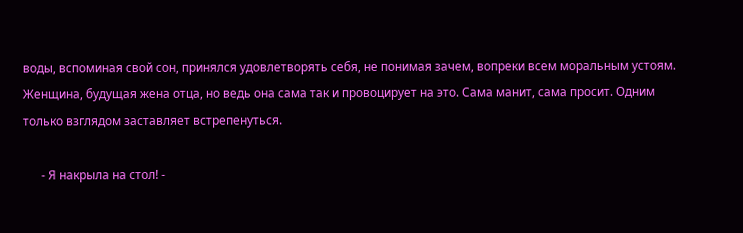воды, вспоминая свой сон, принялся удовлетворять себя, не понимая зачем, вопреки всем моральным устоям. Женщина, будущая жена отца, но ведь она сама так и провоцирует на это. Сама манит, сама просит. Одним только взглядом заставляет встрепенуться.

      - Я накрыла на стол! -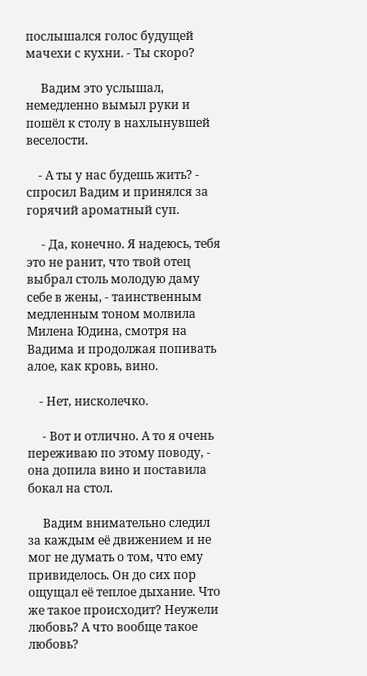послышался голос будущей мачехи с кухни. - Ты скоро?

     Вадим это услышал, немедленно вымыл руки и пошёл к столу в нахлынувшей веселости.

    - А ты у нас будешь жить? - спросил Вадим и принялся за горячий ароматный суп.

     - Да, конечно. Я надеюсь, тебя это не ранит, что твой отец выбрал столь молодую даму себе в жены, - таинственным медленным тоном молвила Милена Юдина, смотря на Вадима и продолжая попивать алое, как кровь, вино.

    - Нет, нисколечко.

     - Вот и отлично. А то я очень переживаю по этому поводу, - она допила вино и поставила бокал на стол.

     Вадим внимательно следил за каждым её движением и не мог не думать о том, что ему привиделось. Он до сих пор ощущал её теплое дыхание. Что же такое происходит? Неужели любовь? А что вообще такое любовь?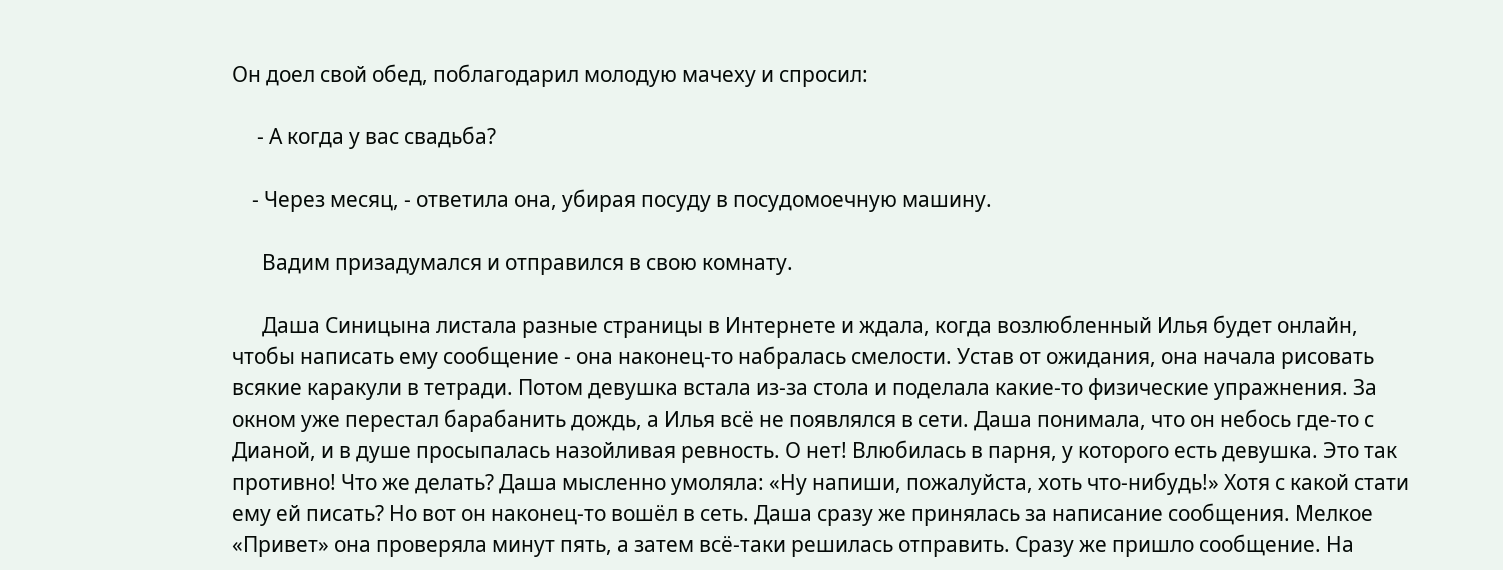Он доел свой обед, поблагодарил молодую мачеху и спросил:

     - А когда у вас свадьба?

    - Через месяц, - ответила она, убирая посуду в посудомоечную машину.

      Вадим призадумался и отправился в свою комнату.

      Даша Синицына листала разные страницы в Интернете и ждала, когда возлюбленный Илья будет онлайн, чтобы написать ему сообщение - она наконец-то набралась смелости. Устав от ожидания, она начала рисовать всякие каракули в тетради. Потом девушка встала из-за стола и поделала какие-то физические упражнения. За окном уже перестал барабанить дождь, а Илья всё не появлялся в сети. Даша понимала, что он небось где-то с Дианой, и в душе просыпалась назойливая ревность. О нет! Влюбилась в парня, у которого есть девушка. Это так противно! Что же делать? Даша мысленно умоляла: «Ну напиши, пожалуйста, хоть что-нибудь!» Хотя с какой стати ему ей писать? Но вот он наконец-то вошёл в сеть. Даша сразу же принялась за написание сообщения. Мелкое «Привет» она проверяла минут пять, а затем всё-таки решилась отправить. Сразу же пришло сообщение. На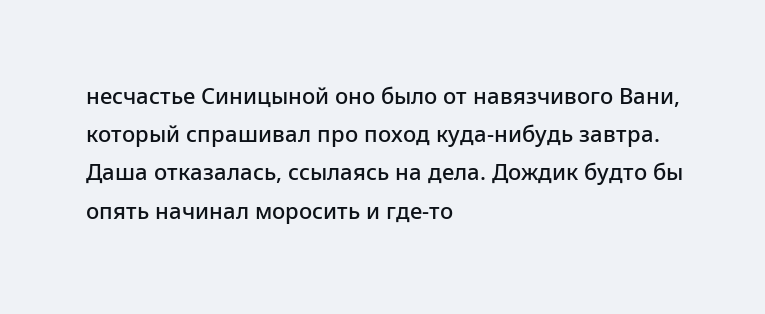несчастье Синицыной оно было от навязчивого Вани, который спрашивал про поход куда-нибудь завтра. Даша отказалась, ссылаясь на дела. Дождик будто бы опять начинал моросить и где-то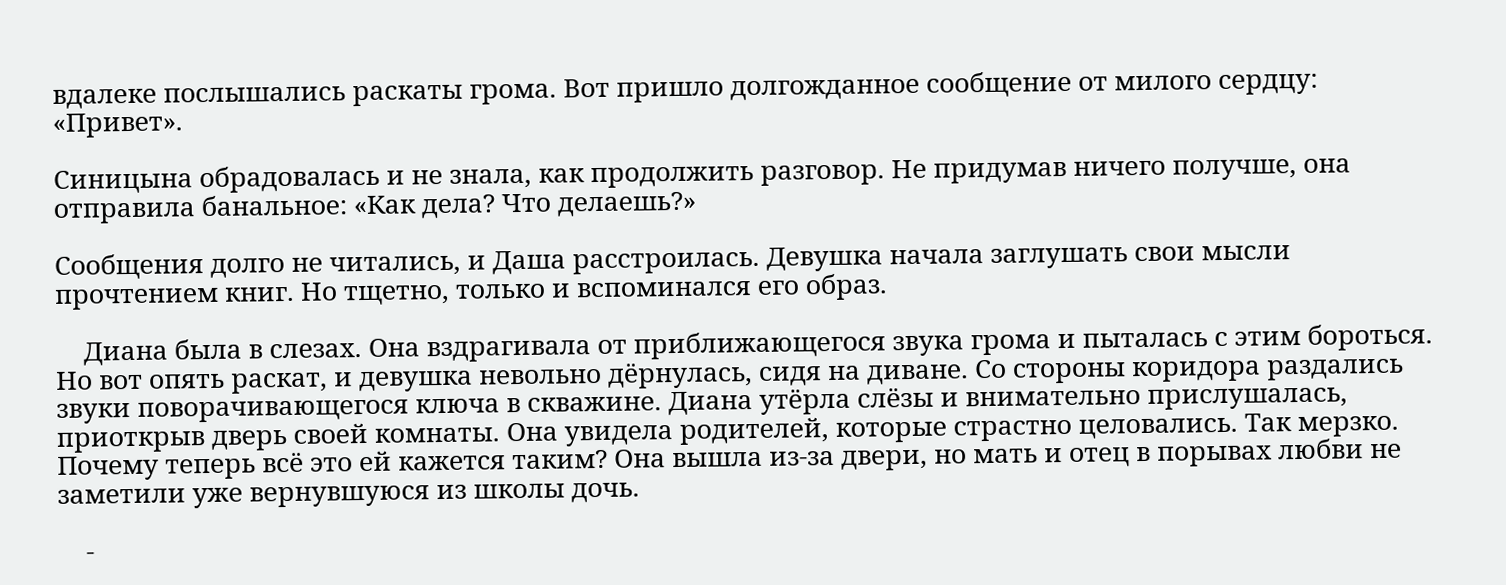вдалеке послышались раскаты грома. Вот пришло долгожданное сообщение от милого сердцу: «Привет».

Синицына обрадовалась и не знала, как продолжить разговор. Не придумав ничего получше, она отправила банальное: «Как дела? Что делаешь?»

Сообщения долго не читались, и Даша расстроилась. Девушка начала заглушать свои мысли прочтением книг. Но тщетно, только и вспоминался его образ.

    Диана была в слезах. Она вздрагивала от приближающегося звука грома и пыталась с этим бороться. Но вот опять раскат, и девушка невольно дёрнулась, сидя на диване. Со стороны коридора раздались звуки поворачивающегося ключа в скважине. Диана утёрла слёзы и внимательно прислушалась, приоткрыв дверь своей комнаты. Она увидела родителей, которые страстно целовались. Так мерзко. Почему теперь всё это ей кажется таким? Она вышла из-за двери, но мать и отец в порывах любви не заметили уже вернувшуюся из школы дочь.

    -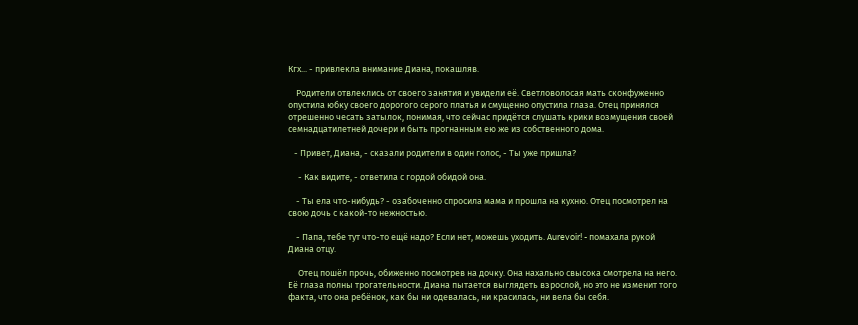Кгх... - привлекла внимание Диана, покашляв.

    Родители отвлеклись от своего занятия и увидели её. Светловолосая мать сконфуженно опустила юбку своего дорогого серого платья и смущенно опустила глаза. Отец принялся отрешенно чесать затылок, понимая, что сейчас придётся слушать крики возмущения своей семнадцатилетней дочери и быть прогнанным ею же из собственного дома.

   - Привет, Диана, - сказали родители в один голос, - Ты уже пришла?

     - Как видите, - ответила с гордой обидой она.

    - Ты ела что-нибудь? - озабоченно спросила мама и прошла на кухню. Отец посмотрел на свою дочь с какой-то нежностью.

    - Папа, тебе тут что-то ещё надо? Если нет, можешь уходить. Аurevoir! - помахала рукой Диана отцу.

     Отец пошёл прочь, обиженно посмотрев на дочку. Она нахально свысока смотрела на него. Её глаза полны трогательности. Диана пытается выглядеть взрослой, но это не изменит того факта, что она ребёнок, как бы ни одевалась, ни красилась, ни вела бы себя.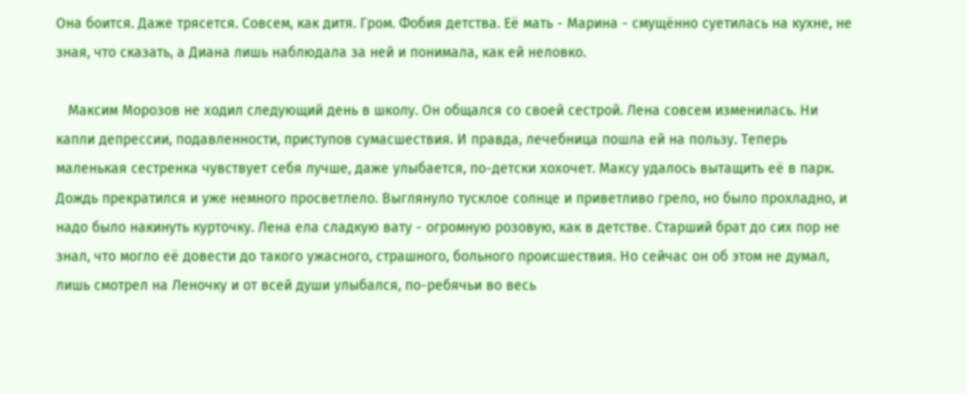Она боится. Даже трясется. Совсем, как дитя. Гром. Фобия детства. Её мать - Марина - смущённо суетилась на кухне, не зная, что сказать, а Диана лишь наблюдала за ней и понимала, как ей неловко.

   Максим Морозов не ходил следующий день в школу. Он общался со своей сестрой. Лена совсем изменилась. Ни капли депрессии, подавленности, приступов сумасшествия. И правда, лечебница пошла ей на пользу. Теперь маленькая сестренка чувствует себя лучше, даже улыбается, по-детски хохочет. Максу удалось вытащить её в парк. Дождь прекратился и уже немного просветлело. Выглянуло тусклое солнце и приветливо грело, но было прохладно, и надо было накинуть курточку. Лена ела сладкую вату - огромную розовую, как в детстве. Старший брат до сих пор не знал, что могло её довести до такого ужасного, страшного, больного происшествия. Но сейчас он об этом не думал, лишь смотрел на Леночку и от всей души улыбался, по-ребячьи во весь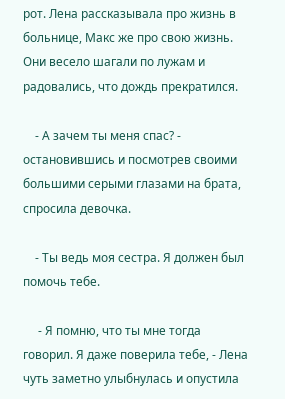рот. Лена рассказывала про жизнь в больнице, Макс же про свою жизнь. Они весело шагали по лужам и радовались, что дождь прекратился.

    - А зачем ты меня спас? - остановившись и посмотрев своими большими серыми глазами на брата, спросила девочка.

    - Ты ведь моя сестра. Я должен был помочь тебе.

     - Я помню, что ты мне тогда говорил. Я даже поверила тебе, - Лена чуть заметно улыбнулась и опустила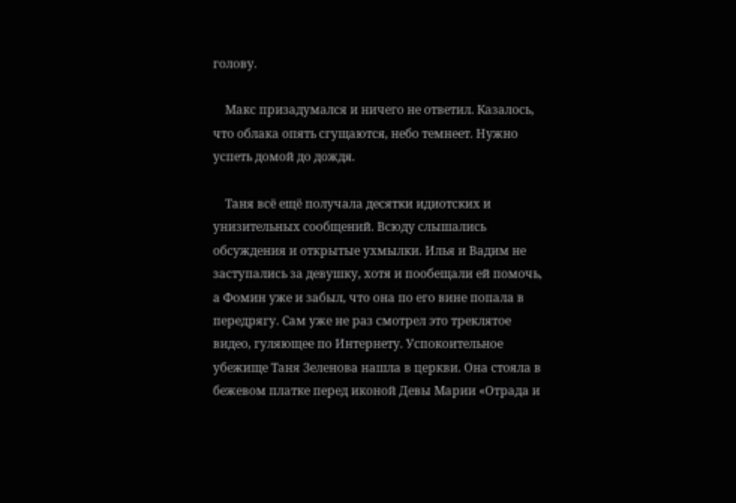голову.

    Макс призадумался и ничего не ответил. Казалось, что облака опять сгущаются, небо темнеет. Нужно успеть домой до дождя.

    Таня всё ещё получала десятки идиотских и унизительных сообщений. Всюду слышались обсуждения и открытые ухмылки. Илья и Вадим не заступались за девушку, хотя и пообещали ей помочь, а Фомин уже и забыл, что она по его вине попала в передрягу. Сам уже не раз смотрел это треклятое видео, гуляющее по Интернету. Успокоительное убежище Таня Зеленова нашла в церкви. Она стояла в бежевом платке перед иконой Девы Марии «Отрада и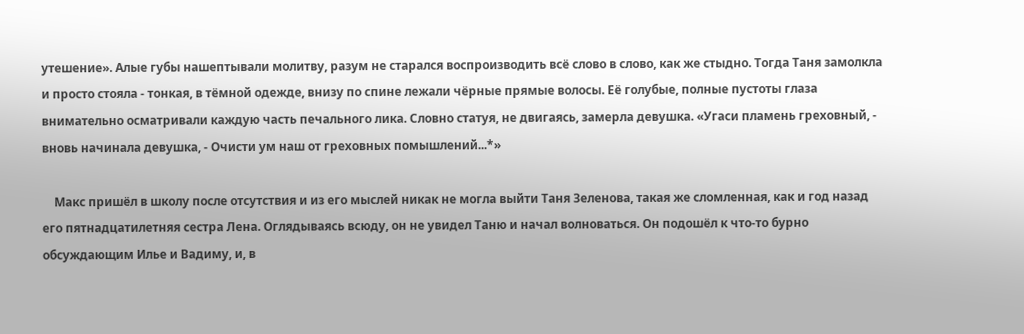утешение». Алые губы нашептывали молитву, разум не старался воспроизводить всё слово в слово, как же стыдно. Тогда Таня замолкла и просто стояла - тонкая, в тёмной одежде, внизу по спине лежали чёрные прямые волосы. Её голубые, полные пустоты глаза внимательно осматривали каждую часть печального лика. Словно статуя, не двигаясь, замерла девушка. «Угаси пламень греховный, - вновь начинала девушка, - Очисти ум наш от греховных помышлений...*»

    Макс пришёл в школу после отсутствия и из его мыслей никак не могла выйти Таня Зеленова, такая же сломленная, как и год назад его пятнадцатилетняя сестра Лена. Оглядываясь всюду, он не увидел Таню и начал волноваться. Он подошёл к что-то бурно обсуждающим Илье и Вадиму, и, в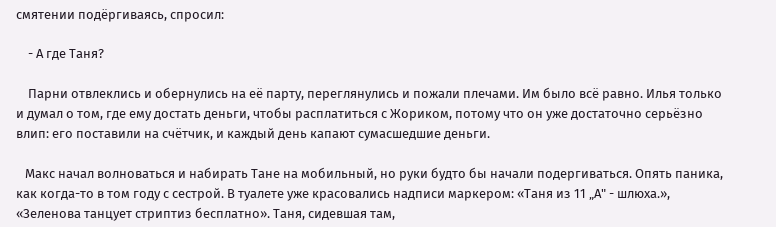смятении подёргиваясь, спросил:

    - А где Таня?

    Парни отвлеклись и обернулись на её парту, переглянулись и пожали плечами. Им было всё равно. Илья только и думал о том, где ему достать деньги, чтобы расплатиться с Жориком, потому что он уже достаточно серьёзно влип: его поставили на счётчик, и каждый день капают сумасшедшие деньги.

   Макс начал волноваться и набирать Тане на мобильный, но руки будто бы начали подергиваться. Опять паника, как когда-то в том году с сестрой. В туалете уже красовались надписи маркером: «Таня из 11 „А" - шлюха.», «Зеленова танцует стриптиз бесплатно». Таня, сидевшая там,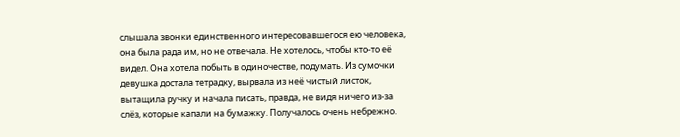слышала звонки единственного интересовавшегося ею человека, она была рада им, но не отвечала. Не хотелось, чтобы кто-то её видел. Она хотела побыть в одиночестве, подумать. Из сумочки девушка достала тетрадку, вырвала из неё чистый листок, вытащила ручку и начала писать, правда, не видя ничего из-за слёз, которые капали на бумажку. Получалось очень небрежно.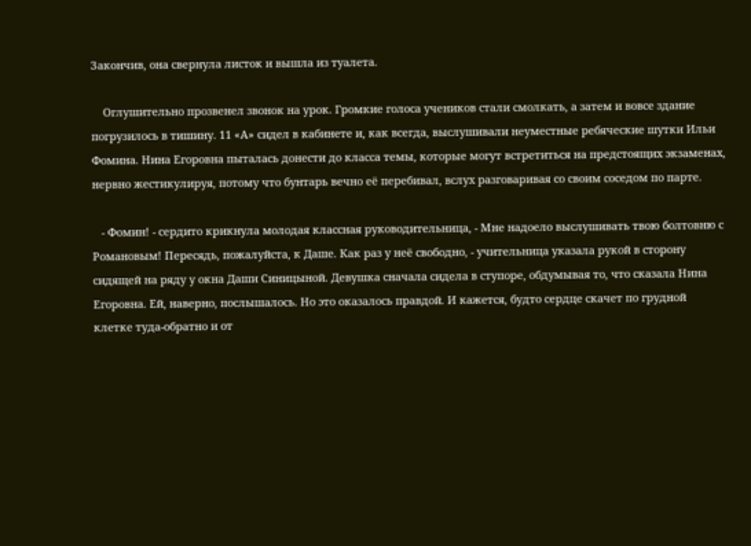Закончив, она свернула листок и вышла из туалета.

    Оглушительно прозвенел звонок на урок. Громкие голоса учеников стали смолкать, а затем и вовсе здание погрузилось в тишину. 11 «А» сидел в кабинете и, как всегда, выслушивали неуместные ребяческие шутки Ильи Фомина. Нина Егоровна пыталась донести до класса темы, которые могут встретиться на предстоящих экзаменах, нервно жестикулируя, потому что бунтарь вечно её перебивал, вслух разговаривая со своим соседом по парте.

   - Фомин! - сердито крикнула молодая классная руководительница, - Мне надоело выслушивать твою болтовню с Романовым! Пересядь, пожалуйста, к Даше. Как раз у неё свободно, - учительница указала рукой в сторону сидящей на ряду у окна Даши Синицыной. Девушка сначала сидела в ступоре, обдумывая то, что сказала Нина Егоровна. Ей, наверно, послышалось. Но это оказалось правдой. И кажется, будто сердце скачет по грудной клетке туда-обратно и от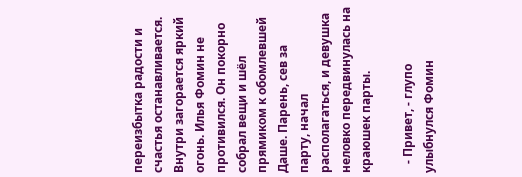переизбытка радости и счастья останавливается. Внутри загорается яркий огонь. Илья Фомин не противился. Он покорно собрал вещи и шёл прямиком к обомлевшей Даше. Парень, сев за парту, начал располагаться, и девушка неловко передвинулась на краюшек парты.

   - Привет, - глупо улыбнулся Фомин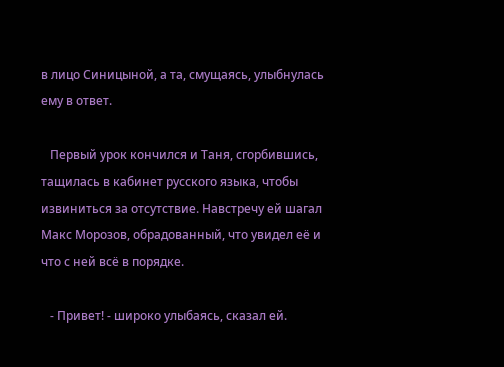в лицо Синицыной, а та, смущаясь, улыбнулась ему в ответ.

   Первый урок кончился и Таня, сгорбившись, тащилась в кабинет русского языка, чтобы извиниться за отсутствие. Навстречу ей шагал Макс Морозов, обрадованный, что увидел её и что с ней всё в порядке.

   - Привет! - широко улыбаясь, сказал ей.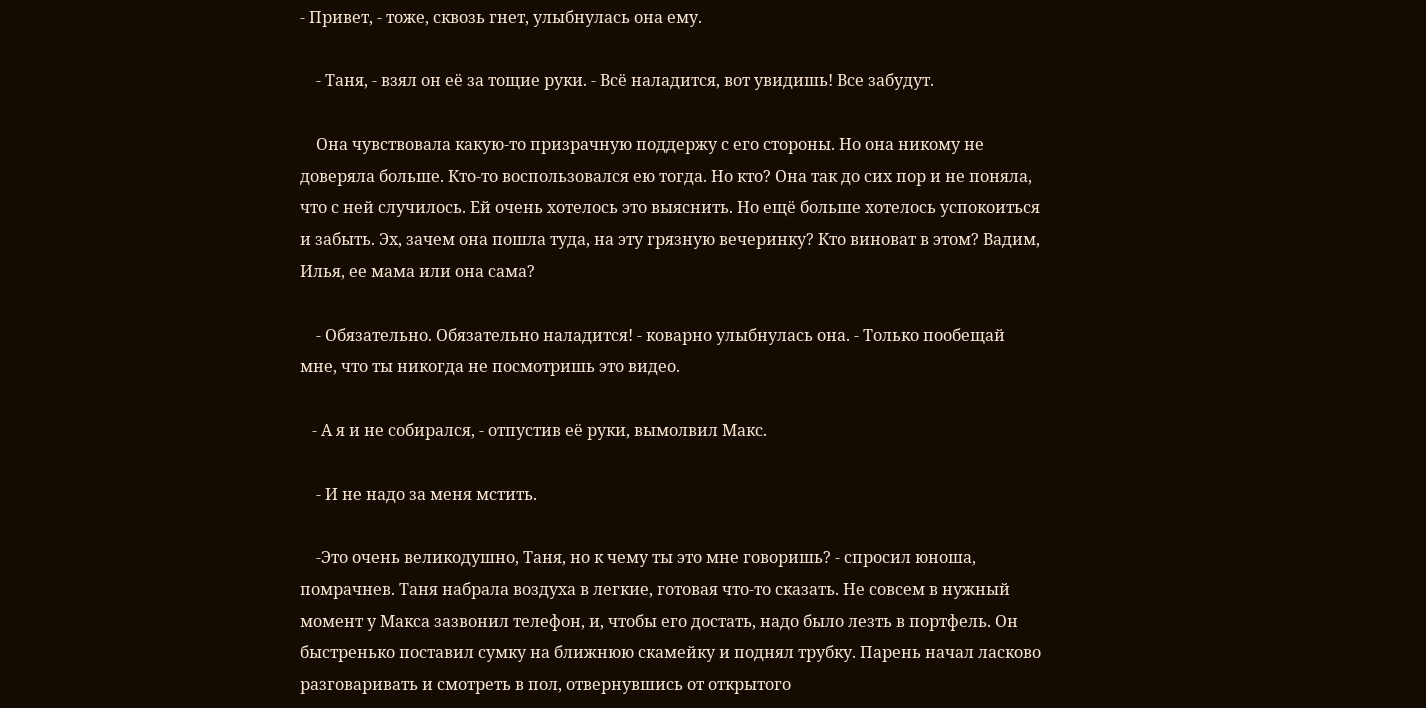- Привет, - тоже, сквозь гнет, улыбнулась она ему.

    - Таня, - взял он её за тощие руки. - Всё наладится, вот увидишь! Все забудут.

    Она чувствовала какую-то призрачную поддержу с его стороны. Но она никому не доверяла больше. Кто-то воспользовался ею тогда. Но кто? Она так до сих пор и не поняла, что с ней случилось. Ей очень хотелось это выяснить. Но ещё больше хотелось успокоиться и забыть. Эх, зачем она пошла туда, на эту грязную вечеринку? Кто виноват в этом? Вадим, Илья, ее мама или она сама?

    - Обязательно. Обязательно наладится! - коварно улыбнулась она. - Только пообещай мне, что ты никогда не посмотришь это видео.

   - А я и не собирался, - отпустив её руки, вымолвил Макс.

    - И не надо за меня мстить.

    -Это очень великодушно, Таня, но к чему ты это мне говоришь? - спросил юноша, помрачнев. Таня набрала воздуха в легкие, готовая что-то сказать. Не совсем в нужный момент у Макса зазвонил телефон, и, чтобы его достать, надо было лезть в портфель. Он быстренько поставил сумку на ближнюю скамейку и поднял трубку. Парень начал ласково разговаривать и смотреть в пол, отвернувшись от открытого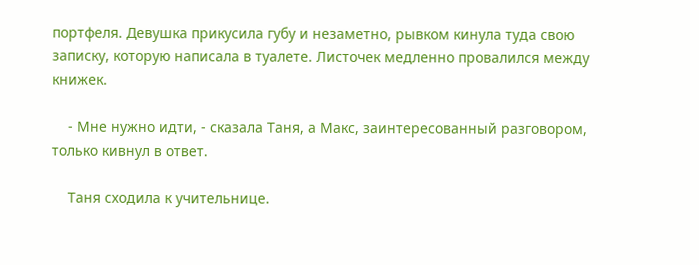портфеля. Девушка прикусила губу и незаметно, рывком кинула туда свою записку, которую написала в туалете. Листочек медленно провалился между книжек.

    - Мне нужно идти, - сказала Таня, а Макс, заинтересованный разговором, только кивнул в ответ.

    Таня сходила к учительнице.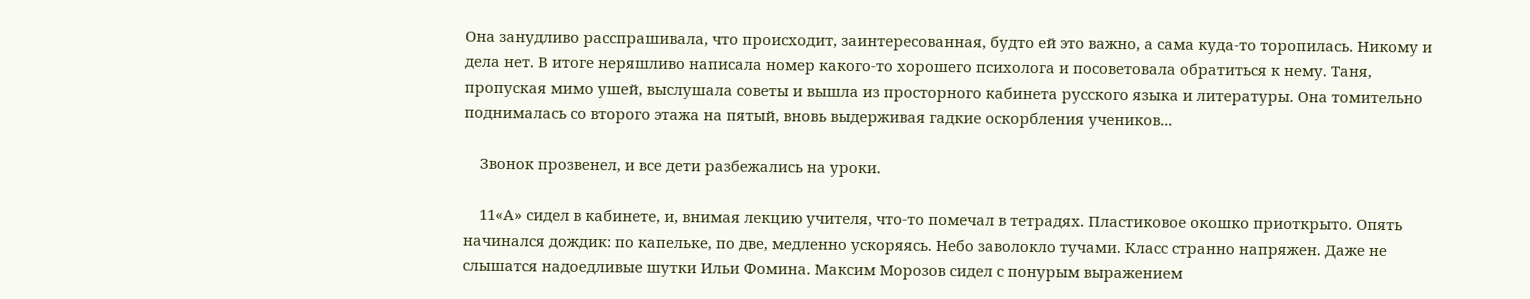Она занудливо расспрашивала, что происходит, заинтересованная, будто ей это важно, а сама куда-то торопилась. Никому и дела нет. В итоге неряшливо написала номер какого-то хорошего психолога и посоветовала обратиться к нему. Таня, пропуская мимо ушей, выслушала советы и вышла из просторного кабинета русского языка и литературы. Она томительно поднималась со второго этажа на пятый, вновь выдерживая гадкие оскорбления учеников...

    Звонок прозвенел, и все дети разбежались на уроки.

    11«А» сидел в кабинете, и, внимая лекцию учителя, что-то помечал в тетрадях. Пластиковое окошко приоткрыто. Опять начинался дождик: по капельке, по две, медленно ускоряясь. Небо заволокло тучами. Класс странно напряжен. Даже не слышатся надоедливые шутки Ильи Фомина. Максим Морозов сидел с понурым выражением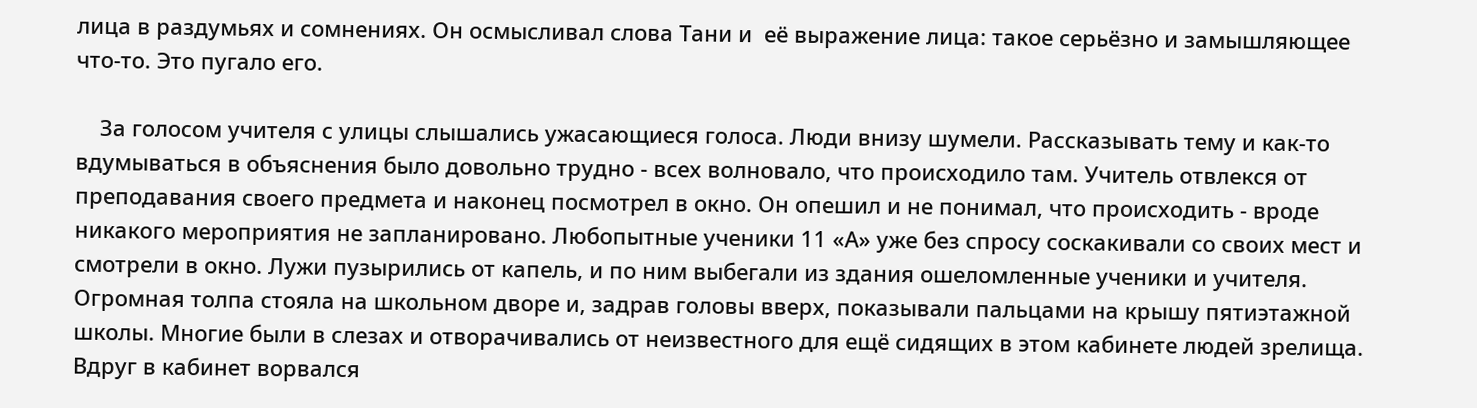лица в раздумьях и сомнениях. Он осмысливал слова Тани и  её выражение лица: такое серьёзно и замышляющее что-то. Это пугало его.

    За голосом учителя с улицы слышались ужасающиеся голоса. Люди внизу шумели. Рассказывать тему и как-то вдумываться в объяснения было довольно трудно - всех волновало, что происходило там. Учитель отвлекся от преподавания своего предмета и наконец посмотрел в окно. Он опешил и не понимал, что происходить - вроде никакого мероприятия не запланировано. Любопытные ученики 11 «А» уже без спросу соскакивали со своих мест и смотрели в окно. Лужи пузырились от капель, и по ним выбегали из здания ошеломленные ученики и учителя. Огромная толпа стояла на школьном дворе и, задрав головы вверх, показывали пальцами на крышу пятиэтажной школы. Многие были в слезах и отворачивались от неизвестного для ещё сидящих в этом кабинете людей зрелища. Вдруг в кабинет ворвался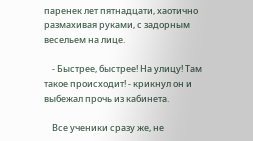паренек лет пятнадцати, хаотично размахивая руками, с задорным весельем на лице.

    - Быстрее, быстрее! На улицу! Там такое происходит! - крикнул он и выбежал прочь из кабинета.

    Все ученики сразу же, не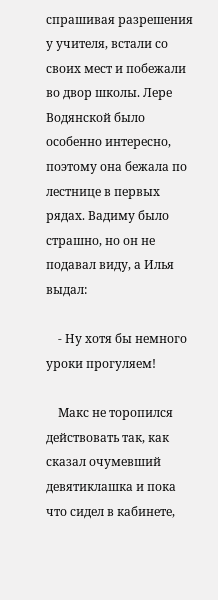спрашивая разрешения у учителя, встали со своих мест и побежали во двор школы. Лере Водянской было особенно интересно, поэтому она бежала по лестнице в первых рядах. Вадиму было страшно, но он не подавал виду, а Илья выдал:

    - Ну хотя бы немного уроки прогуляем!

    Макс не торопился действовать так, как сказал очумевший девятиклашка и пока что сидел в кабинете,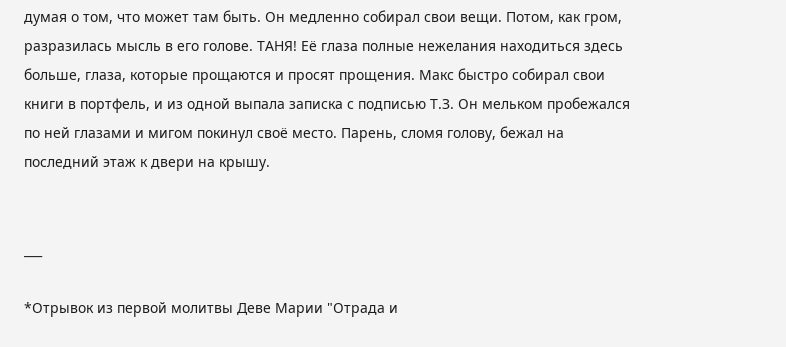думая о том, что может там быть. Он медленно собирал свои вещи. Потом, как гром, разразилась мысль в его голове. ТАНЯ! Её глаза полные нежелания находиться здесь больше, глаза, которые прощаются и просят прощения. Макс быстро собирал свои книги в портфель, и из одной выпала записка с подписью Т.З. Он мельком пробежался по ней глазами и мигом покинул своё место. Парень, сломя голову, бежал на последний этаж к двери на крышу.


___

*Отрывок из первой молитвы Деве Марии "Отрада и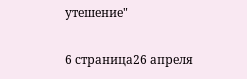утешение"

6 страница26 апреля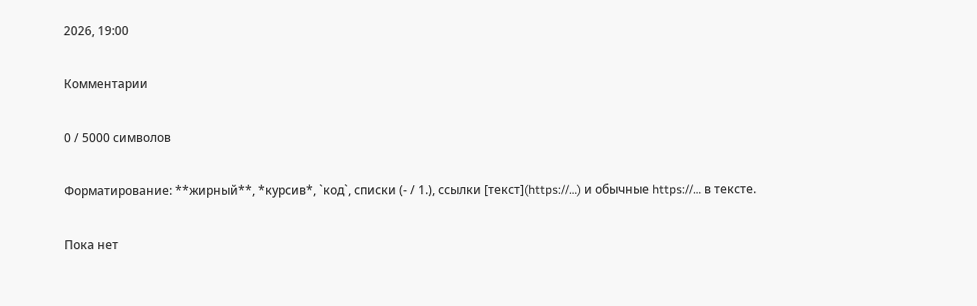2026, 19:00

Комментарии

0 / 5000 символов

Форматирование: **жирный**, *курсив*, `код`, списки (- / 1.), ссылки [текст](https://…) и обычные https://… в тексте.

Пока нет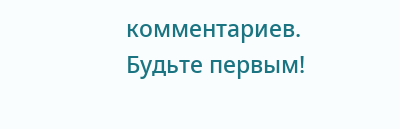комментариев. Будьте первым!